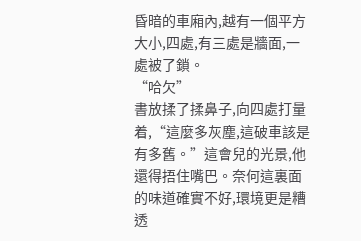昏暗的車廂內,越有一個平方大小,四處,有三處是牆面,一處被了鎖。
“哈欠”
書放揉了揉鼻子,向四處打量着,“這麼多灰塵,這破車該是有多舊。”這會兒的光景,他還得捂住嘴巴。奈何這裏面的味道確實不好,環境更是糟透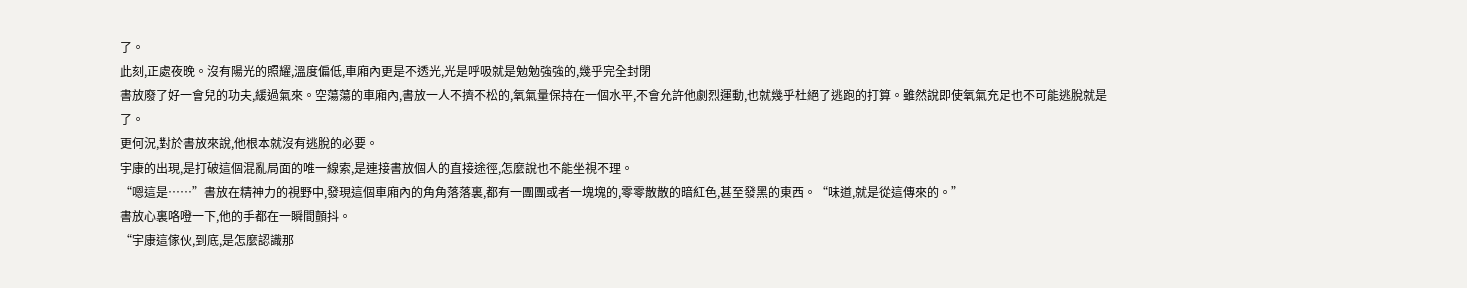了。
此刻,正處夜晚。沒有陽光的照耀,溫度偏低,車廂內更是不透光,光是呼吸就是勉勉強強的,幾乎完全封閉
書放廢了好一會兒的功夫,緩過氣來。空蕩蕩的車廂內,書放一人不擠不松的,氧氣量保持在一個水平,不會允許他劇烈運動,也就幾乎杜絕了逃跑的打算。雖然說即使氧氣充足也不可能逃脫就是了。
更何況,對於書放來說,他根本就沒有逃脫的必要。
宇康的出現,是打破這個混亂局面的唯一線索,是連接書放個人的直接途徑,怎麼說也不能坐視不理。
“嗯這是……”書放在精神力的視野中,發現這個車廂內的角角落落裏,都有一團團或者一塊塊的,零零散散的暗紅色,甚至發黑的東西。“味道,就是從這傳來的。”
書放心裏咯噔一下,他的手都在一瞬間顫抖。
“宇康這傢伙,到底,是怎麼認識那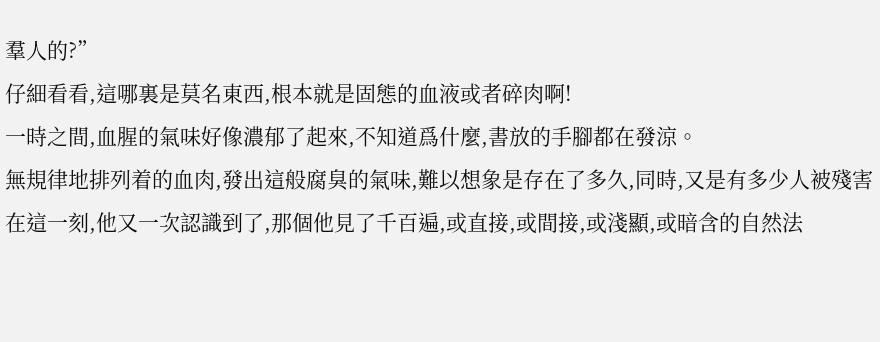羣人的?”
仔細看看,這哪裏是莫名東西,根本就是固態的血液或者碎肉啊!
一時之間,血腥的氣味好像濃郁了起來,不知道爲什麼,書放的手腳都在發涼。
無規律地排列着的血肉,發出這般腐臭的氣味,難以想象是存在了多久,同時,又是有多少人被殘害
在這一刻,他又一次認識到了,那個他見了千百遍,或直接,或間接,或淺顯,或暗含的自然法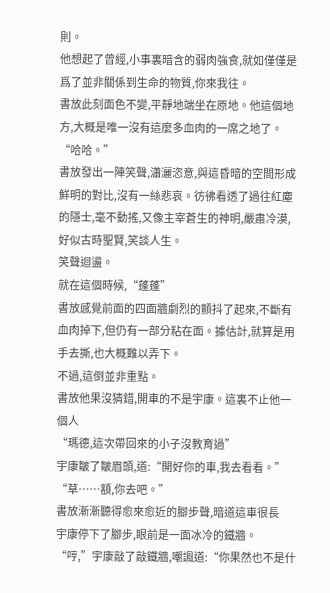則。
他想起了曾經,小事裏暗含的弱肉強食,就如僅僅是爲了並非關係到生命的物質,你來我往。
書放此刻面色不變,平靜地端坐在原地。他這個地方,大概是唯一沒有這麼多血肉的一席之地了。
“哈哈。”
書放發出一陣笑聲,瀟灑恣意,與這昏暗的空間形成鮮明的對比,沒有一絲悲哀。彷彿看透了過往紅塵的隱士,毫不動搖,又像主宰蒼生的神明,嚴肅冷漠,好似古時聖賢,笑談人生。
笑聲迴盪。
就在這個時候,“蓬蓬”
書放感覺前面的四面牆劇烈的顫抖了起來,不斷有血肉掉下,但仍有一部分粘在面。據估計,就算是用手去撕,也大概難以弄下。
不過,這倒並非重點。
書放他果沒猜錯,開車的不是宇康。這裏不止他一個人
“瑪德,這次帶回來的小子沒教育過”
宇康皺了皺眉頭,道:“開好你的車,我去看看。”
“草……額,你去吧。”
書放漸漸聽得愈來愈近的腳步聲,暗道這車很長
宇康停下了腳步,眼前是一面冰冷的鐵牆。
“哼,”宇康敲了敲鐵牆,嘲諷道:“你果然也不是什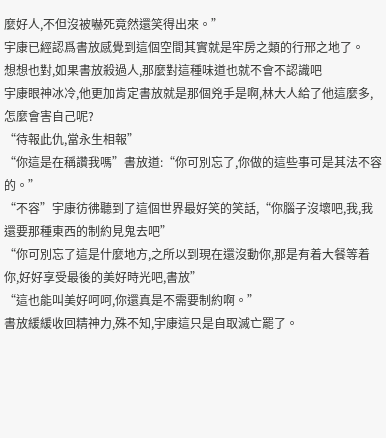麼好人,不但沒被嚇死竟然還笑得出來。”
宇康已經認爲書放感覺到這個空間其實就是牢房之類的行邢之地了。
想想也對,如果書放殺過人,那麼對這種味道也就不會不認識吧
宇康眼神冰冷,他更加肯定書放就是那個兇手是啊,林大人給了他這麼多,怎麼會害自己呢?
“待報此仇,當永生相報”
“你這是在稱讚我嗎”書放道:“你可別忘了,你做的這些事可是其法不容的。”
“不容”宇康彷彿聽到了這個世界最好笑的笑話,“你腦子沒壞吧,我,我還要那種東西的制約見鬼去吧”
“你可別忘了這是什麼地方,之所以到現在還沒動你,那是有着大餐等着你,好好享受最後的美好時光吧,書放”
“這也能叫美好呵呵,你還真是不需要制約啊。”
書放緩緩收回精神力,殊不知,宇康這只是自取滅亡罷了。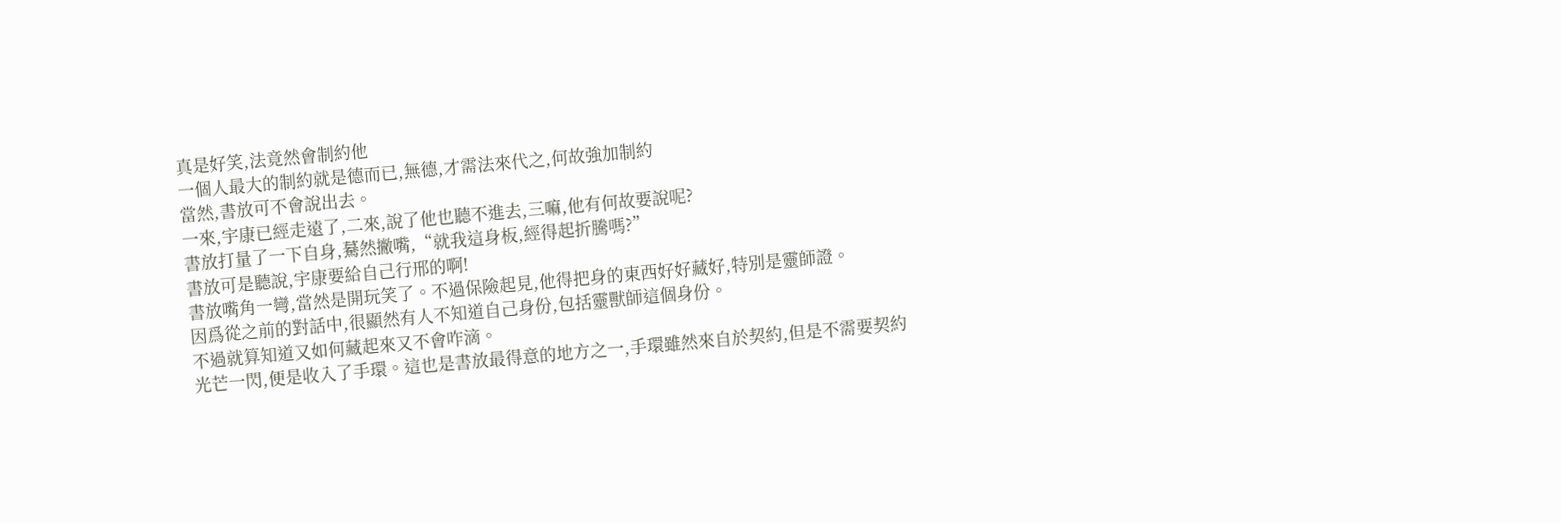真是好笑,法竟然會制約他
一個人最大的制約就是德而已,無德,才需法來代之,何故強加制約
當然,書放可不會說出去。
一來,宇康已經走遠了,二來,說了他也聽不進去,三嘛,他有何故要說呢?
書放打量了一下自身,驀然撇嘴,“就我這身板,經得起折騰嗎?”
書放可是聽說,宇康要給自己行邢的啊!
書放嘴角一彎,當然是開玩笑了。不過保險起見,他得把身的東西好好藏好,特別是靈師證。
因爲從之前的對話中,很顯然有人不知道自己身份,包括靈獸師這個身份。
不過就算知道又如何藏起來又不會咋滴。
光芒一閃,便是收入了手環。這也是書放最得意的地方之一,手環雖然來自於契約,但是不需要契約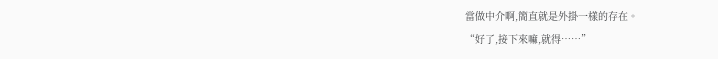當做中介啊,簡直就是外掛一樣的存在。
“好了,接下來嘛,就得……”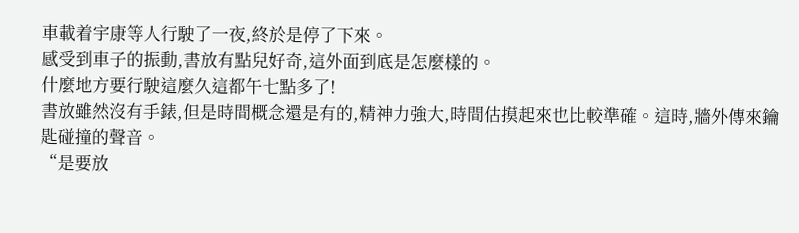車載着宇康等人行駛了一夜,終於是停了下來。
感受到車子的振動,書放有點兒好奇,這外面到底是怎麼樣的。
什麼地方要行駛這麼久這都午七點多了!
書放雖然沒有手錶,但是時間概念還是有的,精神力強大,時間估摸起來也比較準確。這時,牆外傳來鑰匙碰撞的聲音。
“是要放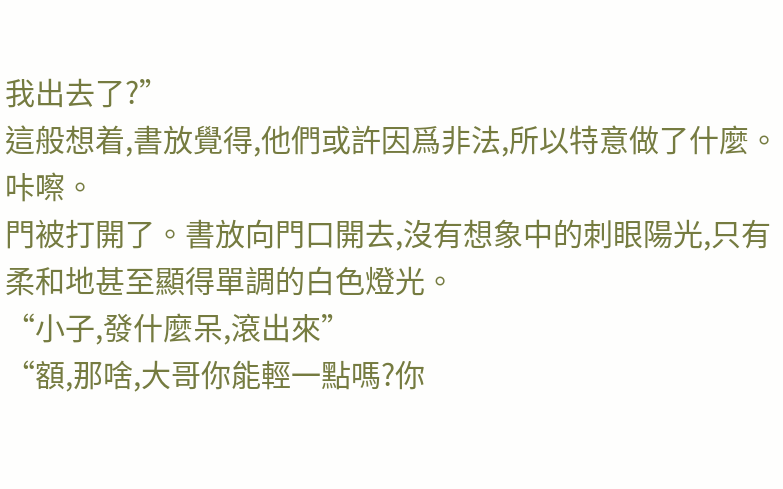我出去了?”
這般想着,書放覺得,他們或許因爲非法,所以特意做了什麼。
咔嚓。
門被打開了。書放向門口開去,沒有想象中的刺眼陽光,只有柔和地甚至顯得單調的白色燈光。
“小子,發什麼呆,滾出來”
“額,那啥,大哥你能輕一點嗎?你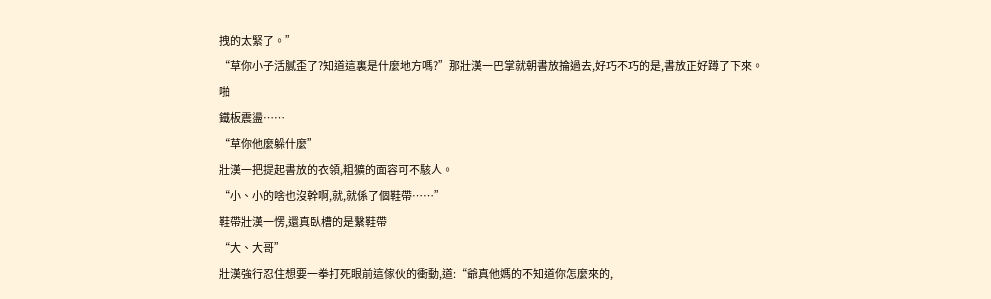拽的太緊了。”
“草你小子活膩歪了?知道這裏是什麼地方嗎?”那壯漢一巴掌就朝書放掄過去,好巧不巧的是,書放正好蹲了下來。
啪
鐵板震盪……
“草你他麼躲什麼”
壯漢一把提起書放的衣領,粗獷的面容可不駭人。
“小、小的啥也沒幹啊,就,就係了個鞋帶……”
鞋帶壯漢一愣,還真臥槽的是繫鞋帶
“大、大哥”
壯漢強行忍住想要一拳打死眼前這傢伙的衝動,道:“爺真他媽的不知道你怎麼來的,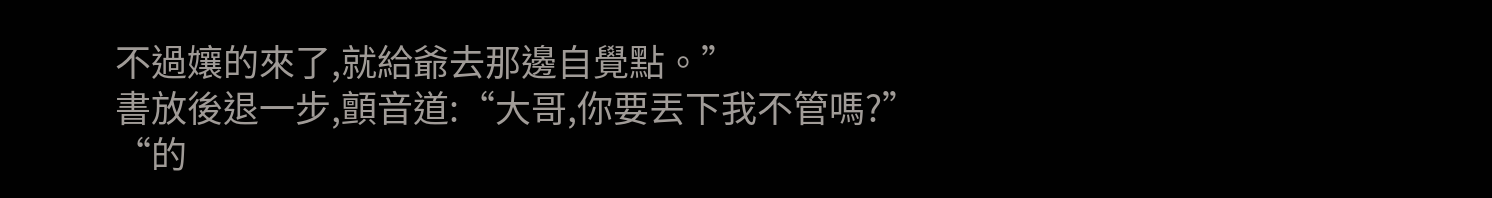不過孃的來了,就給爺去那邊自覺點。”
書放後退一步,顫音道:“大哥,你要丟下我不管嗎?”
“的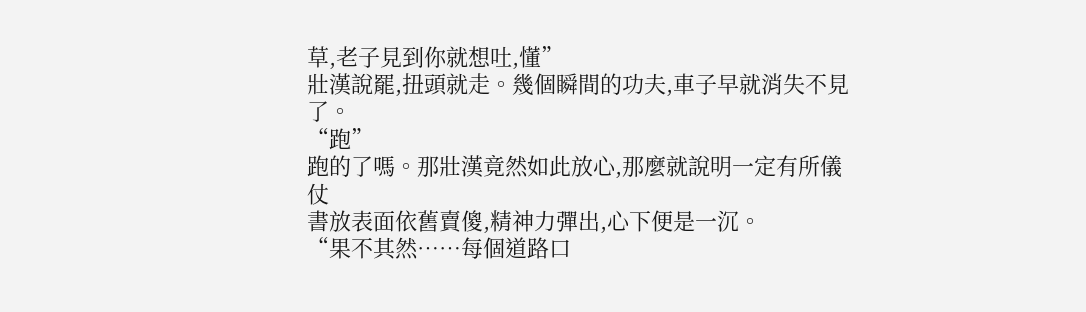草,老子見到你就想吐,懂”
壯漢說罷,扭頭就走。幾個瞬間的功夫,車子早就消失不見了。
“跑”
跑的了嗎。那壯漢竟然如此放心,那麼就說明一定有所儀仗
書放表面依舊賣傻,精神力彈出,心下便是一沉。
“果不其然……每個道路口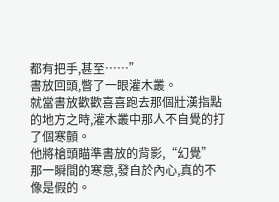都有把手,甚至……”
書放回頭,瞥了一眼灌木叢。
就當書放歡歡喜喜跑去那個壯漢指點的地方之時,灌木叢中那人不自覺的打了個寒顫。
他將槍頭瞄準書放的背影,“幻覺”
那一瞬間的寒意,發自於內心,真的不像是假的。